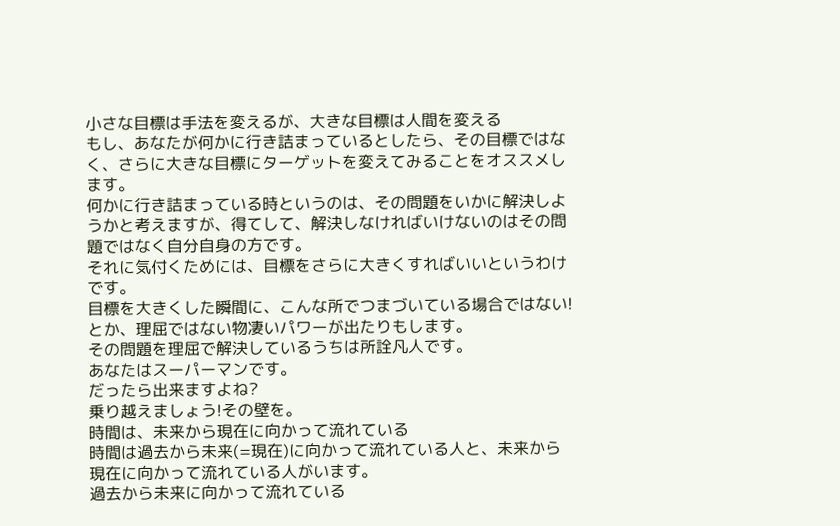小さな目標は手法を変えるが、大きな目標は人間を変える
もし、あなたが何かに行き詰まっているとしたら、その目標ではなく、さらに大きな目標にターゲットを変えてみることをオススメします。
何かに行き詰まっている時というのは、その問題をいかに解決しようかと考えますが、得てして、解決しなければいけないのはその問題ではなく自分自身の方です。
それに気付くためには、目標をさらに大きくすればいいというわけです。
目標を大きくした瞬間に、こんな所でつまづいている場合ではない!とか、理屈ではない物凄いパワーが出たりもします。
その問題を理屈で解決しているうちは所詮凡人です。
あなたはスーパーマンです。
だったら出来ますよね?
乗り越えましょう!その壁を。
時間は、未来から現在に向かって流れている
時間は過去から未来(=現在)に向かって流れている人と、未来から現在に向かって流れている人がいます。
過去から未来に向かって流れている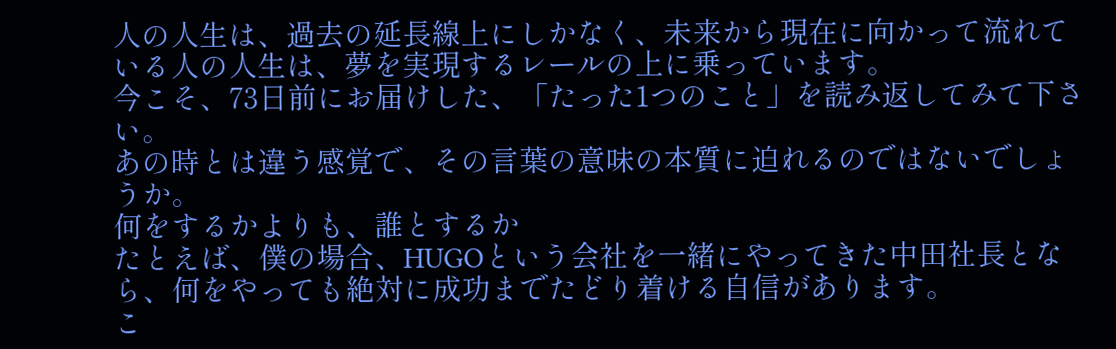人の人生は、過去の延長線上にしかなく、未来から現在に向かって流れている人の人生は、夢を実現するレールの上に乗っています。
今こそ、73日前にお届けした、「たった1つのこと」を読み返してみて下さい。
あの時とは違う感覚で、その言葉の意味の本質に迫れるのではないでしょうか。
何をするかよりも、誰とするか
たとえば、僕の場合、HUGOという会社を一緒にやってきた中田社長となら、何をやっても絶対に成功までたどり着ける自信があります。
こ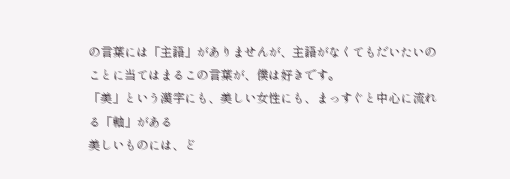の言葉には「主語」がありませんが、主語がなくてもだいたいのことに当てはまるこの言葉が、僕は好きです。
「美」という漢字にも、美しい女性にも、まっすぐと中心に流れる「軸」がある
美しいものには、ど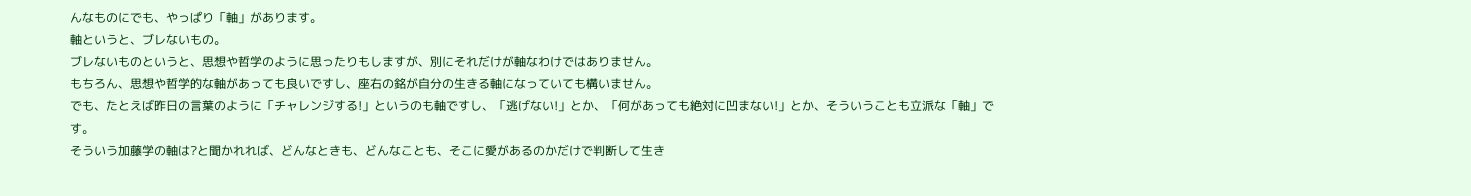んなものにでも、やっぱり「軸」があります。
軸というと、ブレないもの。
ブレないものというと、思想や哲学のように思ったりもしますが、別にそれだけが軸なわけではありません。
もちろん、思想や哲学的な軸があっても良いですし、座右の銘が自分の生きる軸になっていても構いません。
でも、たとえば昨日の言葉のように「チャレンジする!」というのも軸ですし、「逃げない!」とか、「何があっても絶対に凹まない!」とか、そういうことも立派な「軸」です。
そういう加藤学の軸は?と聞かれれば、どんなときも、どんなことも、そこに愛があるのかだけで判断して生き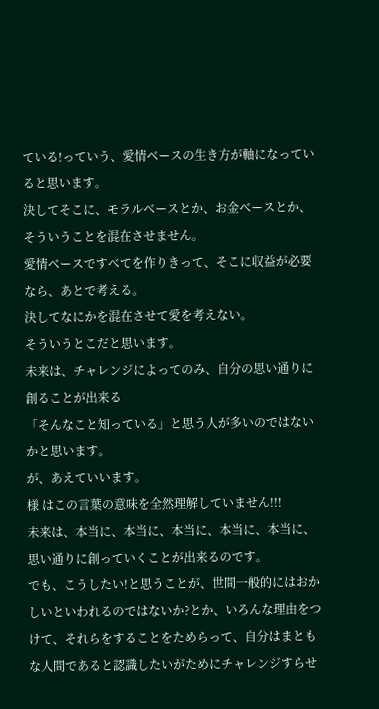ている!っていう、愛情ベースの生き方が軸になっていると思います。
決してそこに、モラルベースとか、お金ベースとか、そういうことを混在させません。
愛情ベースですべてを作りきって、そこに収益が必要なら、あとで考える。
決してなにかを混在させて愛を考えない。
そういうとこだと思います。
未来は、チャレンジによってのみ、自分の思い通りに創ることが出来る
「そんなこと知っている」と思う人が多いのではないかと思います。
が、あえていいます。
様 はこの言葉の意味を全然理解していません!!!
未来は、本当に、本当に、本当に、本当に、本当に、思い通りに創っていくことが出来るのです。
でも、こうしたい!と思うことが、世間一般的にはおかしいといわれるのではないか?とか、いろんな理由をつけて、それらをすることをためらって、自分はまともな人間であると認識したいがためにチャレンジすらせ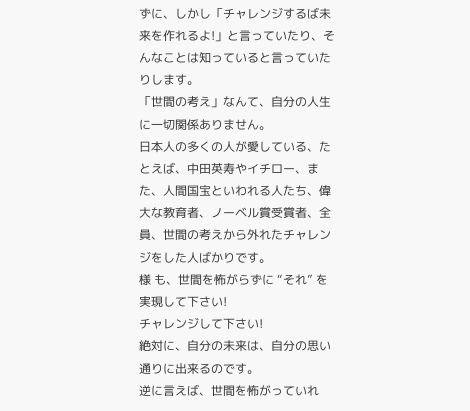ずに、しかし「チャレンジするば未来を作れるよ!」と言っていたり、そんなことは知っていると言っていたりします。
「世間の考え」なんて、自分の人生に一切関係ありません。
日本人の多くの人が愛している、たとえば、中田英寿やイチロー、また、人間国宝といわれる人たち、偉大な教育者、ノーベル賞受賞者、全員、世間の考えから外れたチャレンジをした人ばかりです。
様 も、世間を怖がらずに “それ” を実現して下さい!
チャレンジして下さい!
絶対に、自分の未来は、自分の思い通りに出来るのです。
逆に言えば、世間を怖がっていれ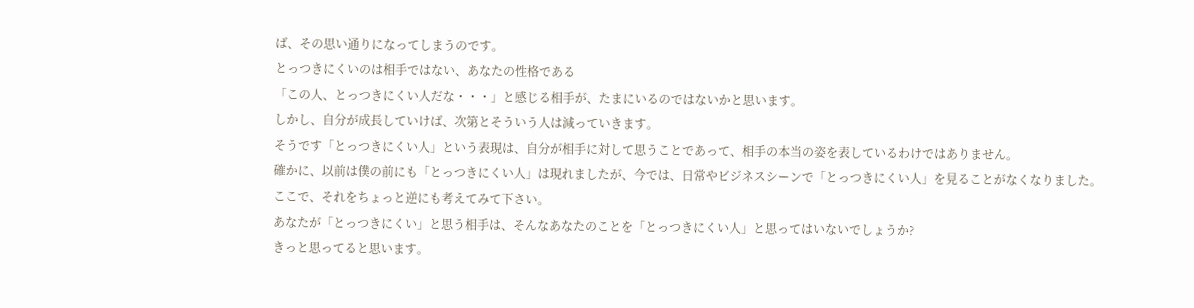ば、その思い通りになってしまうのです。
とっつきにくいのは相手ではない、あなたの性格である
「この人、とっつきにくい人だな・・・」と感じる相手が、たまにいるのではないかと思います。
しかし、自分が成長していけば、次第とそういう人は減っていきます。
そうです「とっつきにくい人」という表現は、自分が相手に対して思うことであって、相手の本当の姿を表しているわけではありません。
確かに、以前は僕の前にも「とっつきにくい人」は現れましたが、今では、日常やビジネスシーンで「とっつきにくい人」を見ることがなくなりました。
ここで、それをちょっと逆にも考えてみて下さい。
あなたが「とっつきにくい」と思う相手は、そんなあなたのことを「とっつきにくい人」と思ってはいないでしょうか?
きっと思ってると思います。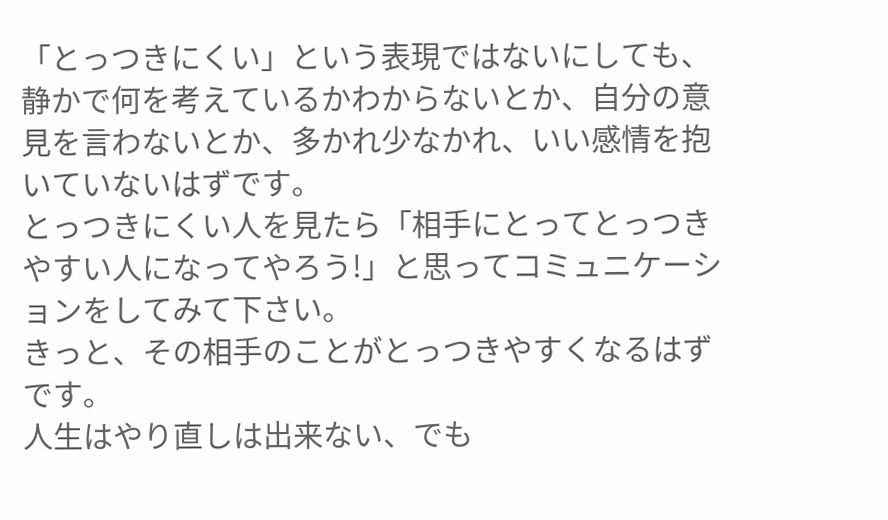「とっつきにくい」という表現ではないにしても、静かで何を考えているかわからないとか、自分の意見を言わないとか、多かれ少なかれ、いい感情を抱いていないはずです。
とっつきにくい人を見たら「相手にとってとっつきやすい人になってやろう!」と思ってコミュニケーションをしてみて下さい。
きっと、その相手のことがとっつきやすくなるはずです。
人生はやり直しは出来ない、でも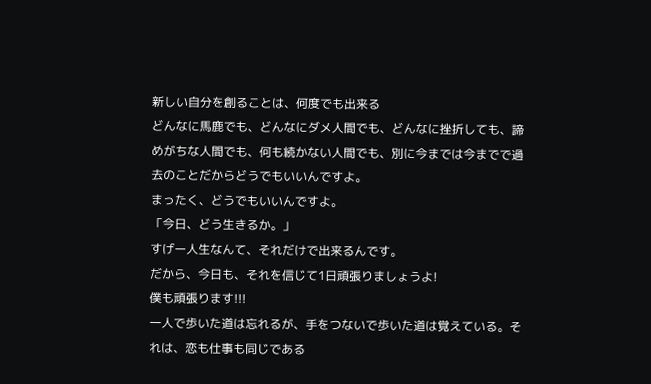新しい自分を創ることは、何度でも出来る
どんなに馬鹿でも、どんなにダメ人間でも、どんなに挫折しても、諦めがちな人間でも、何も続かない人間でも、別に今までは今までで過去のことだからどうでもいいんですよ。
まったく、どうでもいいんですよ。
「今日、どう生きるか。」
すげー人生なんて、それだけで出来るんです。
だから、今日も、それを信じて1日頑張りましょうよ!
僕も頑張ります!!!
一人で歩いた道は忘れるが、手をつないで歩いた道は覚えている。それは、恋も仕事も同じである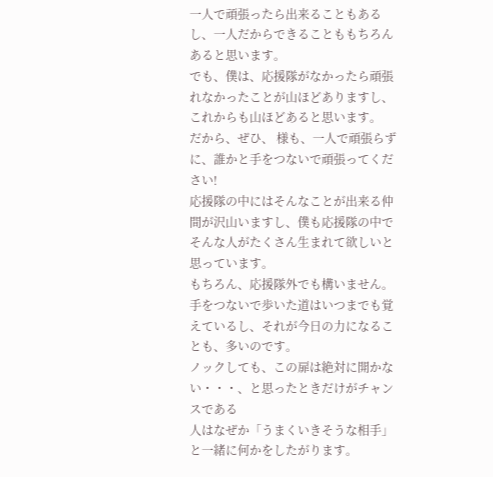一人で頑張ったら出来ることもあるし、一人だからできることももちろんあると思います。
でも、僕は、応援隊がなかったら頑張れなかったことが山ほどありますし、これからも山ほどあると思います。
だから、ぜひ、 様も、一人で頑張らずに、誰かと手をつないで頑張ってください!
応援隊の中にはそんなことが出来る仲間が沢山いますし、僕も応援隊の中でそんな人がたくさん生まれて欲しいと思っています。
もちろん、応援隊外でも構いません。
手をつないで歩いた道はいつまでも覚えているし、それが今日の力になることも、多いのです。
ノックしても、この扉は絶対に開かない・・・、と思ったときだけがチャンスである
人はなぜか「うまくいきそうな相手」と一緒に何かをしたがります。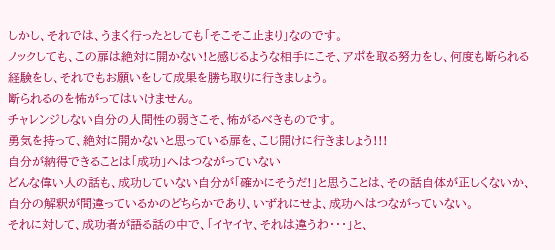しかし、それでは、うまく行ったとしても「そこそこ止まり」なのです。
ノックしても、この扉は絶対に開かない!と感じるような相手にこそ、アポを取る努力をし、何度も断られる経験をし、それでもお願いをして成果を勝ち取りに行きましょう。
断られるのを怖がってはいけません。
チャレンジしない自分の人間性の弱さこそ、怖がるべきものです。
勇気を持って、絶対に開かないと思っている扉を、こじ開けに行きましょう!!!
自分が納得できることは「成功」へはつながっていない
どんな偉い人の話も、成功していない自分が「確かにそうだ!」と思うことは、その話自体が正しくないか、自分の解釈が間違っているかのどちらかであり、いずれにせよ、成功へはつながっていない。
それに対して、成功者が語る話の中で、「イヤイヤ、それは違うわ・・・」と、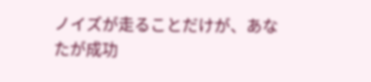ノイズが走ることだけが、あなたが成功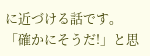に近づける話です。
「確かにそうだ!」と思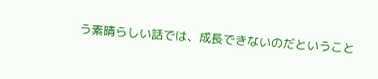う素晴らしい話では、成長できないのだということ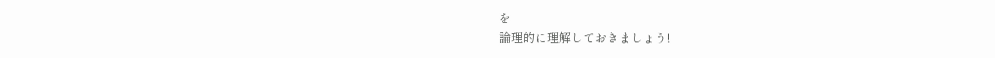を
論理的に理解しておきましょう!